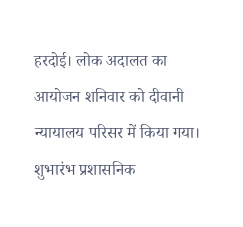हरदोई। लोक अदालत का आयोजन शनिवार को दीवानी न्यायालय परिसर में किया गया। शुभारंभ प्रशासनिक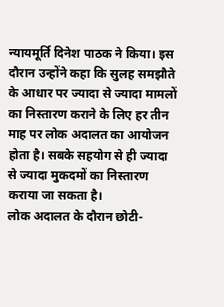न्यायमूर्ति दिनेश पाठक ने किया। इस दौरान उन्होंने कहा कि सुलह समझौते के आधार पर ज्यादा से ज्यादा मामलों का निस्तारण कराने के लिए हर तीन माह पर लोक अदालत का आयोजन होता है। सबके सहयोग से ही ज्यादा से ज्यादा मुकदमों का निस्तारण कराया जा सकता है।
लोक अदालत के दौरान छोटी-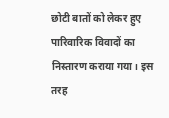छोटी बातों को लेकर हुए पारिवारिक विवादों का निस्तारण कराया गया। इस तरह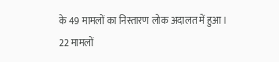के 49 मामलों का निस्तारण लोक अदालत में हुआ। 22 मामलों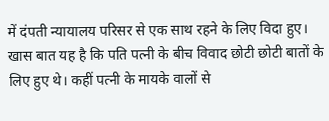में दंपती न्यायालय परिसर से एक साथ रहने के लिए विदा हुए। खास बात यह है कि पति पत्नी के बीच विवाद छोटी छोटी बातों के लिए हुए थे। कहीं पत्नी के मायके वालों से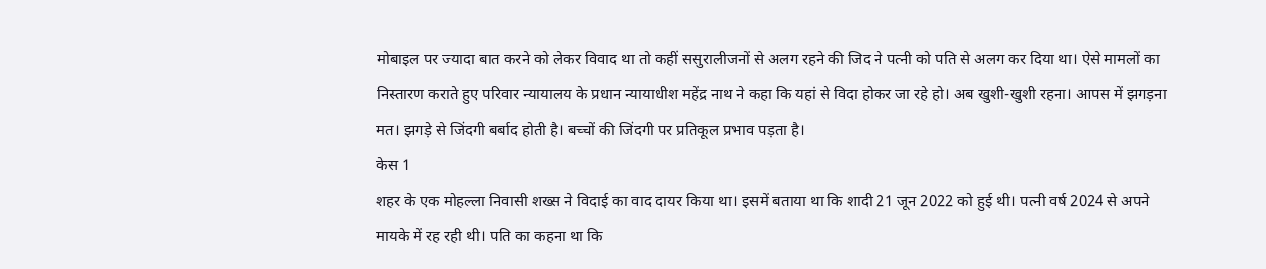मोबाइल पर ज्यादा बात करने को लेकर विवाद था तो कहीं ससुरालीजनों से अलग रहने की जिद ने पत्नी को पति से अलग कर दिया था। ऐसे मामलों का निस्तारण कराते हुए परिवार न्यायालय के प्रधान न्यायाधीश महेंद्र नाथ ने कहा कि यहां से विदा होकर जा रहे हो। अब खुशी-खुशी रहना। आपस में झगड़ना मत। झगड़े से जिंदगी बर्बाद होती है। बच्चों की जिंदगी पर प्रतिकूल प्रभाव पड़ता है।
केस 1
शहर के एक मोहल्ला निवासी शख्स ने विदाई का वाद दायर किया था। इसमें बताया था कि शादी 21 जून 2022 को हुई थी। पत्नी वर्ष 2024 से अपने मायके में रह रही थी। पति का कहना था कि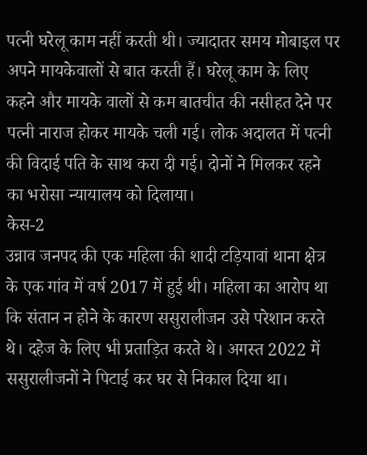पत्नी घरेलू काम नहीं करती थी। ज्यादातर समय मोबाइल पर अपने मायकेवालों से बात करती हैं। घरेलू काम के लिए कहने और मायके वालों से कम बातचीत की नसीहत देने पर पत्नी नाराज होकर मायके चली गई। लोक अदालत में पत्नी की विदाई पति के साथ करा दी गई। दोनों ने मिलकर रहने का भरोसा न्यायालय को दिलाया।
केस-2
उन्नाव जनपद की एक महिला की शादी टड़ियावां थाना क्षेत्र के एक गांव में वर्ष 2017 में हुई थी। महिला का आरोप था कि संतान न होने के कारण ससुरालीजन उसे परेशान करते थे। दहेज के लिए भी प्रताड़ित करते थे। अगस्त 2022 में ससुरालीजनों ने पिटाई कर घर से निकाल दिया था।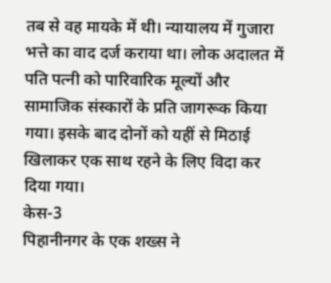तब से वह मायके में थी। न्यायालय में गुजारा भत्ते का वाद दर्ज कराया था। लोक अदालत में पति पत्नी को पारिवारिक मूल्यों और सामाजिक संस्कारों के प्रति जागरूक किया गया। इसके बाद दोनों को यहीं से मिठाई खिलाकर एक साथ रहने के लिए विदा कर दिया गया।
केस-3
पिहानीनगर के एक शख्स ने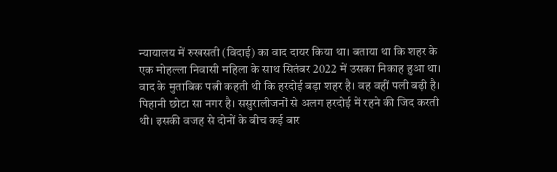न्यायालय में रुखसती (विदाई) का वाद दायर किया था। बताया था कि शहर के एक मोहल्ला निवासी महिला के साथ सितंबर 2022 में उसका निकाह हुआ था। वाद के मुताबिक पत्नी कहती थी कि हरदोई बड़ा शहर है। वह वहीं पली बढ़ी है। पिहानी छोटा सा नगर है। ससुरालीजनों से अलग हरदोई में रहने की जिद करती थी। इसकी वजह से दोनों के बीच कई बार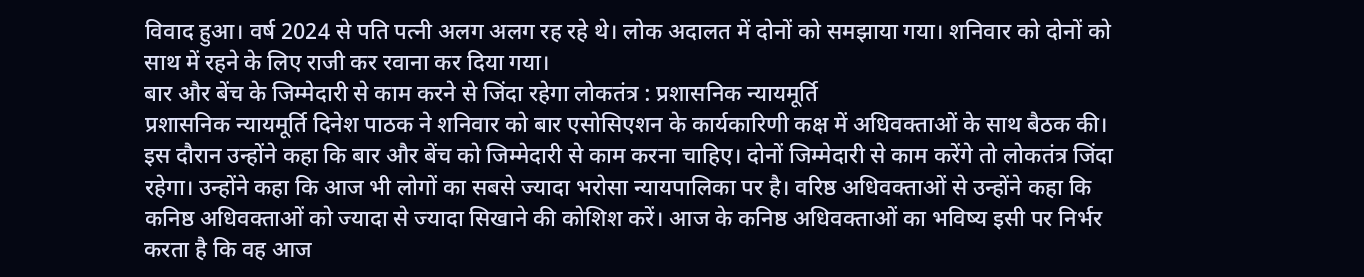विवाद हुआ। वर्ष 2024 से पति पत्नी अलग अलग रह रहे थे। लोक अदालत में दोनों को समझाया गया। शनिवार को दोनों को साथ में रहने के लिए राजी कर रवाना कर दिया गया।
बार और बेंच के जिम्मेदारी से काम करने से जिंदा रहेगा लोकतंत्र : प्रशासनिक न्यायमूर्ति
प्रशासनिक न्यायमूर्ति दिनेश पाठक ने शनिवार को बार एसोसिएशन के कार्यकारिणी कक्ष में अधिवक्ताओं के साथ बैठक की। इस दौरान उन्होंने कहा कि बार और बेंच को जिम्मेदारी से काम करना चाहिए। दोनों जिम्मेदारी से काम करेंगे तो लोकतंत्र जिंदा रहेगा। उन्होंने कहा कि आज भी लोगों का सबसे ज्यादा भरोसा न्यायपालिका पर है। वरिष्ठ अधिवक्ताओं से उन्होंने कहा कि कनिष्ठ अधिवक्ताओं को ज्यादा से ज्यादा सिखाने की कोशिश करें। आज के कनिष्ठ अधिवक्ताओं का भविष्य इसी पर निर्भर करता है कि वह आज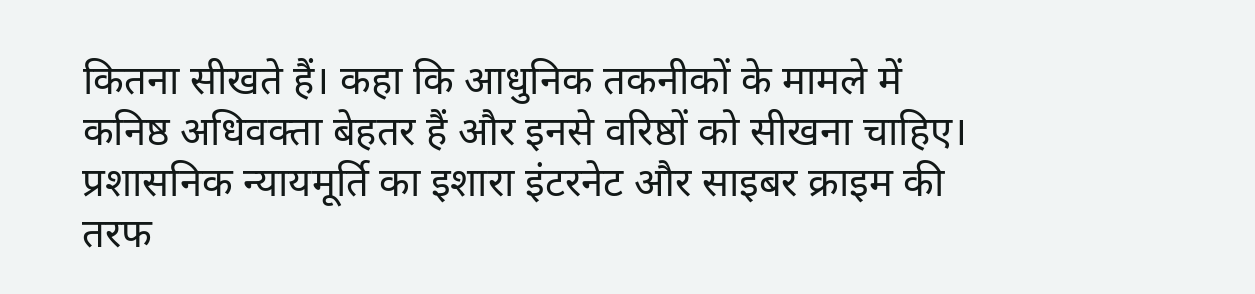कितना सीखते हैं। कहा कि आधुनिक तकनीकों के मामले में कनिष्ठ अधिवक्ता बेहतर हैं और इनसे वरिष्ठों को सीखना चाहिए। प्रशासनिक न्यायमूर्ति का इशारा इंटरनेट और साइबर क्राइम की तरफ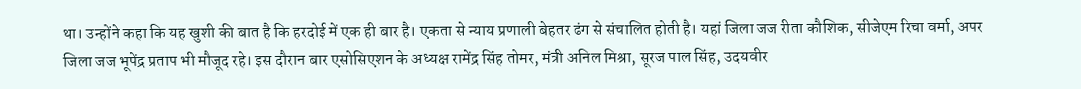था। उन्होंने कहा कि यह खुशी की बात है कि हरदोई में एक ही बार है। एकता से न्याय प्रणाली बेहतर ढंग से संचालित होती है। यहां जिला जज रीता कौशिक, सीजेएम रिचा वर्मा, अपर जिला जज भूपेंद्र प्रताप भी मौजूद रहे। इस दौरान बार एसोसिएशन के अध्यक्ष रामेंद्र सिंह तोमर, मंत्री अनिल मिश्रा, सूरज पाल सिंह, उदयवीर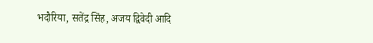भदौरिया, सतेंद्र सिंह, अजय द्विवेदी आदि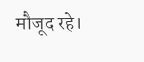मौजूद रहे।